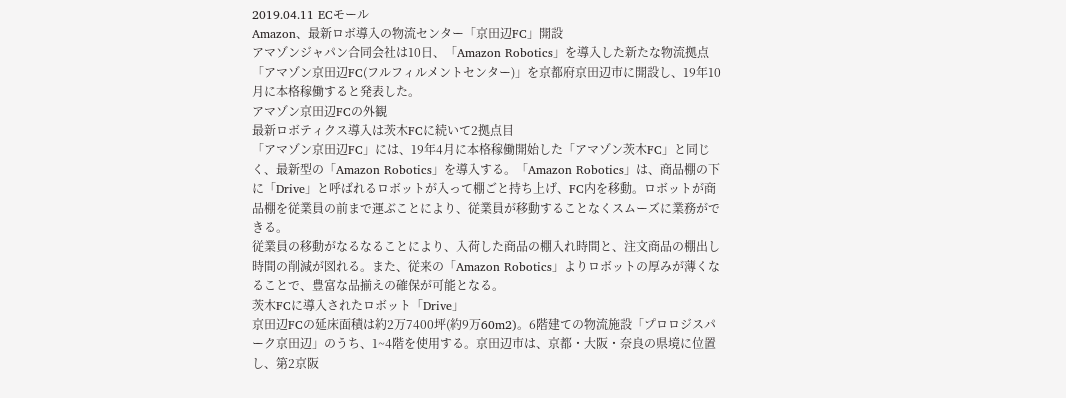2019.04.11 ECモール
Amazon、最新ロボ導入の物流センター「京田辺FC」開設
アマゾンジャパン合同会社は10日、「Amazon Robotics」を導入した新たな物流拠点「アマゾン京田辺FC(フルフィルメントセンター)」を京都府京田辺市に開設し、19年10月に本格稼働すると発表した。
アマゾン京田辺FCの外観
最新ロボティクス導入は茨木FCに続いて2拠点目
「アマゾン京田辺FC」には、19年4月に本格稼働開始した「アマゾン茨木FC」と同じく、最新型の「Amazon Robotics」を導入する。「Amazon Robotics」は、商品棚の下に「Drive」と呼ばれるロボットが入って棚ごと持ち上げ、FC内を移動。ロボットが商品棚を従業員の前まで運ぶことにより、従業員が移動することなくスムーズに業務ができる。
従業員の移動がなるなることにより、入荷した商品の棚入れ時間と、注文商品の棚出し時間の削減が図れる。また、従来の「Amazon Robotics」よりロボットの厚みが薄くなることで、豊富な品揃えの確保が可能となる。
茨木FCに導入されたロボット「Drive」
京田辺FCの延床面積は約2万7400坪(約9万60m2)。6階建ての物流施設「プロロジスパーク京田辺」のうち、1~4階を使用する。京田辺市は、京都・大阪・奈良の県境に位置し、第2京阪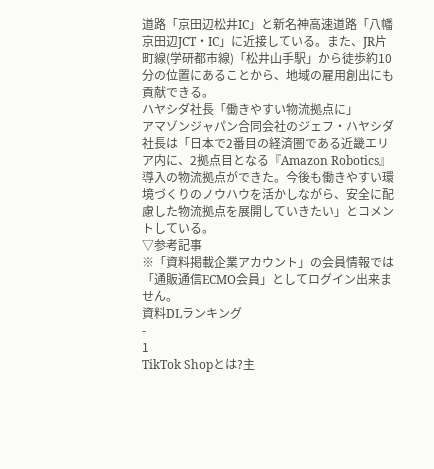道路「京田辺松井IC」と新名神高速道路「八幡京田辺JCT・IC」に近接している。また、JR片町線(学研都市線)「松井山手駅」から徒歩約10分の位置にあることから、地域の雇用創出にも貢献できる。
ハヤシダ社長「働きやすい物流拠点に」
アマゾンジャパン合同会社のジェフ・ハヤシダ社長は「日本で2番目の経済圏である近畿エリア内に、2拠点目となる『Amazon Robotics』導入の物流拠点ができた。今後も働きやすい環境づくりのノウハウを活かしながら、安全に配慮した物流拠点を展開していきたい」とコメントしている。
▽参考記事
※「資料掲載企業アカウント」の会員情報では「通販通信ECMO会員」としてログイン出来ません。
資料DLランキング
-
1
TikTok Shopとは?主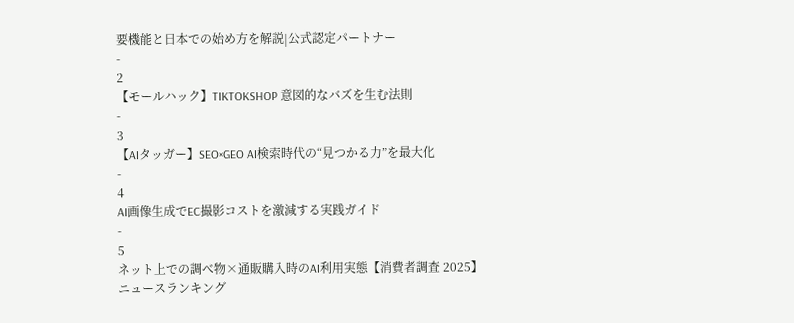要機能と日本での始め方を解説|公式認定パートナー
-
2
【モールハック】TIKTOKSHOP 意図的なバズを生む法則
-
3
【AIタッガー】SEO×GEO AI検索時代の“見つかる力”を最大化
-
4
AI画像生成でEC撮影コストを激減する実践ガイド
-
5
ネット上での調べ物×通販購入時のAI利用実態【消費者調査 2025】
ニュースランキング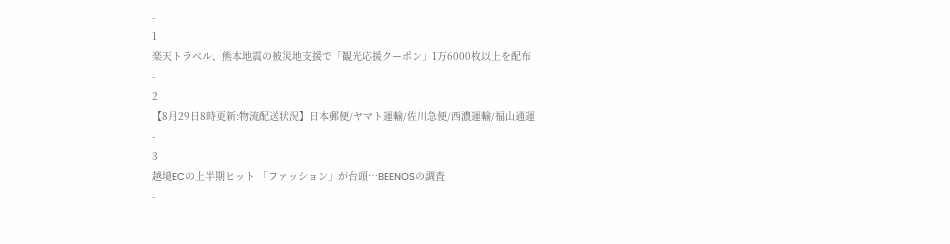-
1
楽天トラベル、熊本地震の被災地支援で「観光応援クーポン」1万6000枚以上を配布
-
2
【8月29日8時更新:物流配送状況】日本郵便/ヤマト運輸/佐川急便/西濃運輸/福山通運
-
3
越境ECの上半期ヒット 「ファッション」が台頭…BEENOSの調査
-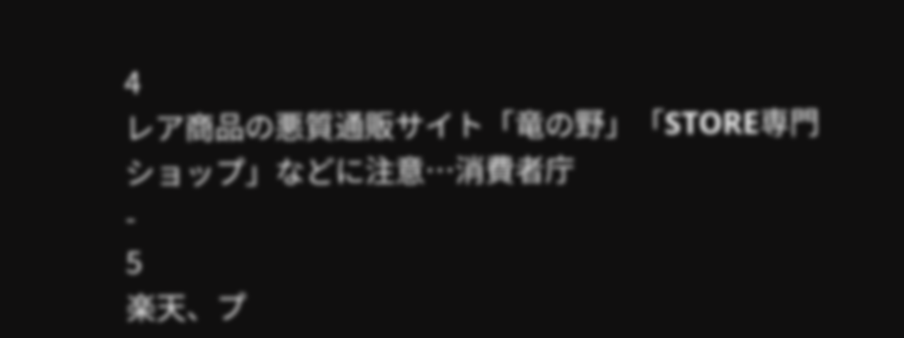4
レア商品の悪質通販サイト「竜の野」「STORE専門ショップ」などに注意…消費者庁
-
5
楽天、プ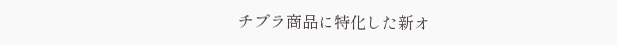チプラ商品に特化した新オ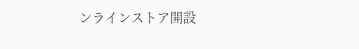ンラインストア開設